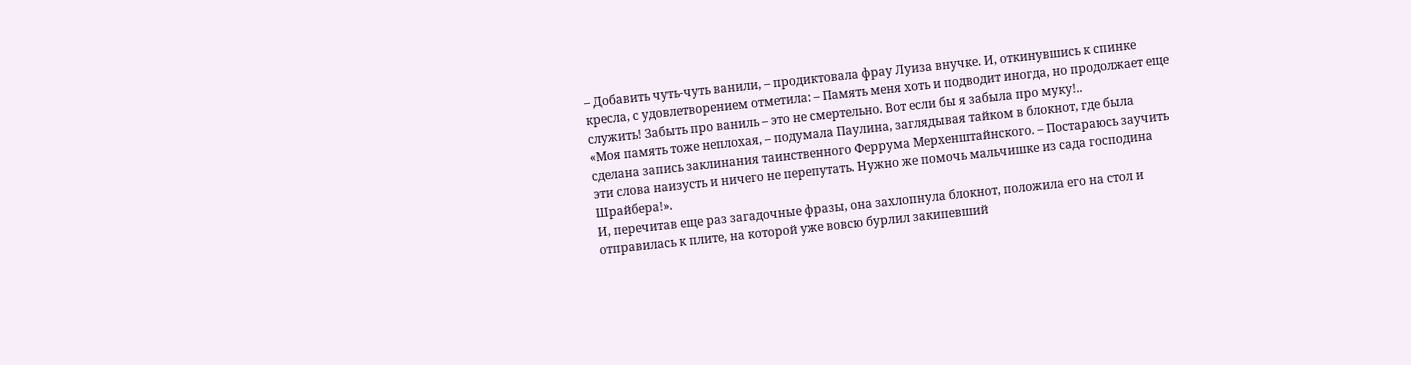– Добавить чуть-чуть ванили, – продиктовала фрау Луиза внучке. И, откинувшись к спинке кресла, с удовлетворением отметила: – Память меня хоть и подводит иногда, но продолжает еще служить! Забыть про ваниль – это не смертельно. Вот если бы я забыла про муку!..
«Моя память тоже неплохая, – подумала Паулина, заглядывая тайком в блокнот, где была сделана запись заклинания таинственного Феррума Мерхенштайнского. – Постараюсь заучить эти слова наизусть и ничего не перепутать. Нужно же помочь мальчишке из сада господина Шрайбера!».
И, перечитав еще раз загадочные фразы, она захлопнула блокнот, положила его на стол и отправилась к плите, на которой уже вовсю бурлил закипевший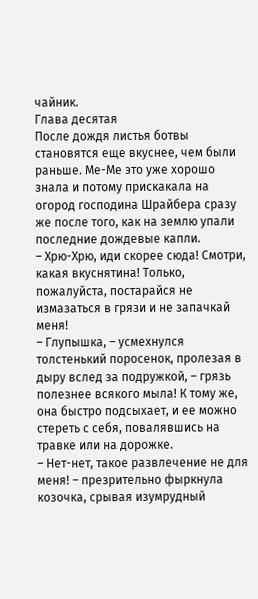чайник.
Глава десятая
После дождя листья ботвы становятся еще вкуснее, чем были раньше. Ме-Ме это уже хорошо знала и потому прискакала на огород господина Шрайбера сразу же после того, как на землю упали последние дождевые капли.
– Хрю-Хрю, иди скорее сюда! Смотри, какая вкуснятина! Только, пожалуйста, постарайся не измазаться в грязи и не запачкай меня!
– Глупышка, – усмехнулся толстенький поросенок, пролезая в дыру вслед за подружкой, – грязь полезнее всякого мыла! К тому же, она быстро подсыхает, и ее можно стереть с себя, повалявшись на травке или на дорожке.
– Нет-нет, такое развлечение не для меня! – презрительно фыркнула козочка, срывая изумрудный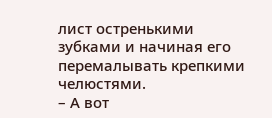лист остренькими зубками и начиная его перемалывать крепкими челюстями.
– А вот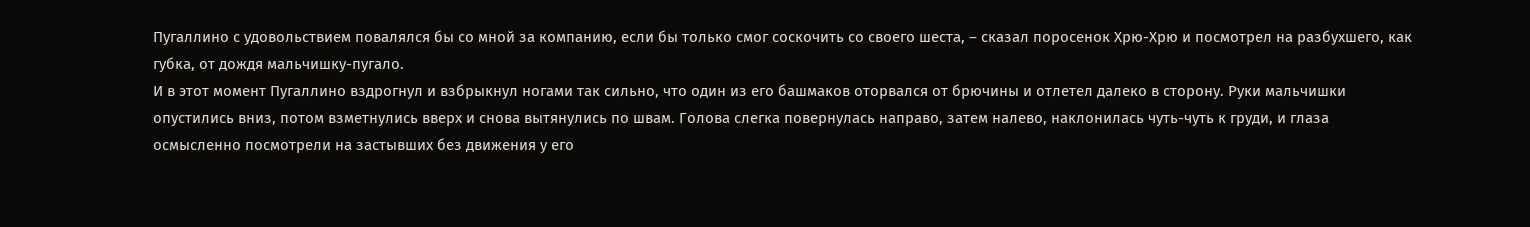Пугаллино с удовольствием повалялся бы со мной за компанию, если бы только смог соскочить со своего шеста, – сказал поросенок Хрю-Хрю и посмотрел на разбухшего, как губка, от дождя мальчишку-пугало.
И в этот момент Пугаллино вздрогнул и взбрыкнул ногами так сильно, что один из его башмаков оторвался от брючины и отлетел далеко в сторону. Руки мальчишки опустились вниз, потом взметнулись вверх и снова вытянулись по швам. Голова слегка повернулась направо, затем налево, наклонилась чуть-чуть к груди, и глаза осмысленно посмотрели на застывших без движения у его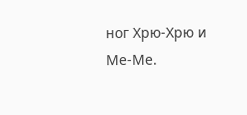ног Хрю-Хрю и Ме-Ме.